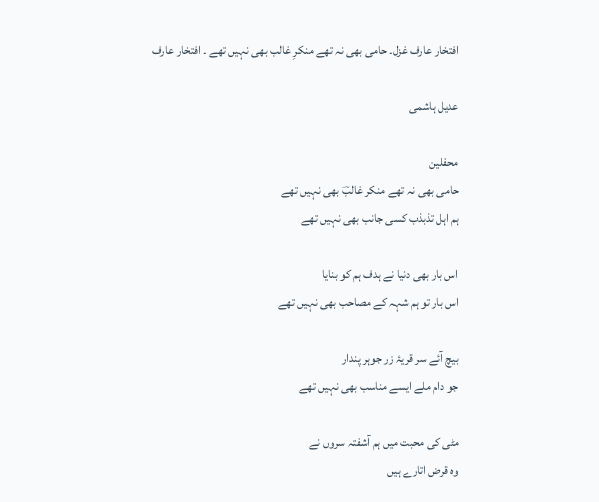افتخار عارف غزل۔ حامی بھی نہ تھے منکرِ غالب بھی نہیں تھے ۔ افتخار عارف

عدیل ہاشمی

محفلین
حامی بھی نہ تھے منکر غالبؔ بھی نہیں تھے
ہم اہل تذبذب کسی جانب بھی نہیں تھے

اس بار بھی دنیا نے ہدف ہم کو بنایا
اس بار تو ہم شہہ کے مصاحب بھی نہیں تھے

بیچ آئے سر قریۂ زر جوہر پندار
جو دام ملے ایسے مناسب بھی نہیں تھے

مٹی کی محبت میں ہم آشفتہ سروں نے
وہ قرض اتارے ہیں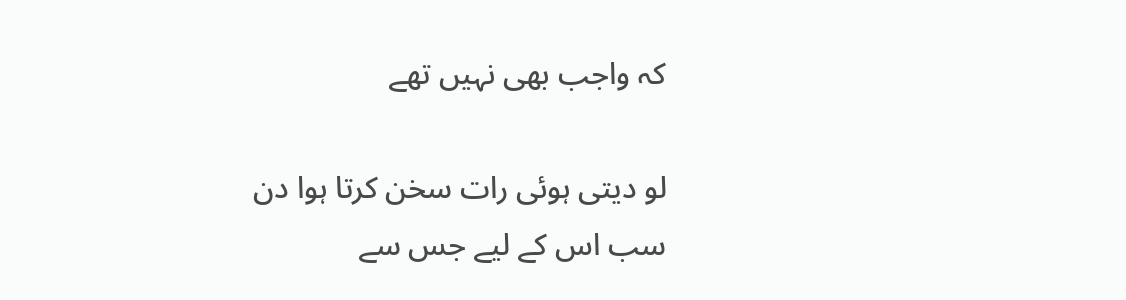کہ واجب بھی نہیں تھے

لو دیتی ہوئی رات سخن کرتا ہوا دن
سب اس کے لیے جس سے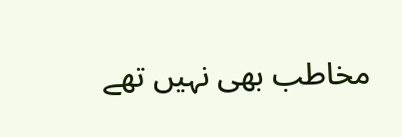مخاطب بھی نہیں تھے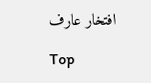افتخار عارف

Top